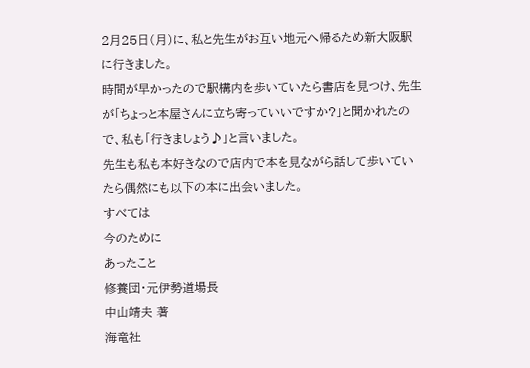2月25日(月)に、私と先生がお互い地元へ帰るため新大阪駅に行きました。
時間が早かったので駅構内を歩いていたら書店を見つけ、先生が「ちょっと本屋さんに立ち寄っていいですか?」と聞かれたので、私も「行きましょう♪」と言いました。
先生も私も本好きなので店内で本を見ながら話して歩いていたら偶然にも以下の本に出会いました。
すべては
今のために
あったこと
修養団・元伊勢道場長
中山靖夫 著
海竜社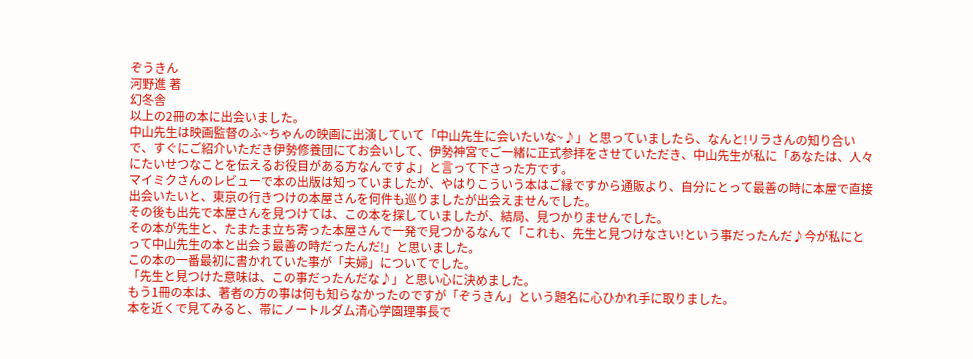ぞうきん
河野進 著
幻冬舎
以上の2冊の本に出会いました。
中山先生は映画監督のふ~ちゃんの映画に出演していて「中山先生に会いたいな~♪」と思っていましたら、なんと!リラさんの知り合いで、すぐにご紹介いただき伊勢修養団にてお会いして、伊勢神宮でご一緒に正式参拝をさせていただき、中山先生が私に「あなたは、人々にたいせつなことを伝えるお役目がある方なんですよ」と言って下さった方です。
マイミクさんのレビューで本の出版は知っていましたが、やはりこういう本はご縁ですから通販より、自分にとって最善の時に本屋で直接出会いたいと、東京の行きつけの本屋さんを何件も巡りましたが出会えませんでした。
その後も出先で本屋さんを見つけては、この本を探していましたが、結局、見つかりませんでした。
その本が先生と、たまたま立ち寄った本屋さんで一発で見つかるなんて「これも、先生と見つけなさい!という事だったんだ♪今が私にとって中山先生の本と出会う最善の時だったんだ!」と思いました。
この本の一番最初に書かれていた事が「夫婦」についてでした。
「先生と見つけた意味は、この事だったんだな♪」と思い心に決めました。
もう1冊の本は、著者の方の事は何も知らなかったのですが「ぞうきん」という題名に心ひかれ手に取りました。
本を近くで見てみると、帯にノートルダム清心学園理事長で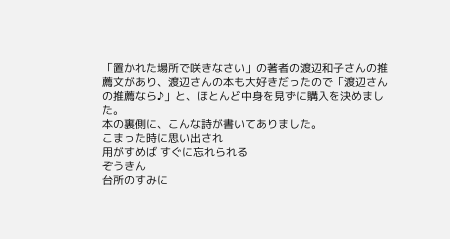「置かれた場所で咲きなさい」の著者の渡辺和子さんの推薦文があり、渡辺さんの本も大好きだったので「渡辺さんの推薦なら♪」と、ほとんど中身を見ずに購入を決めました。
本の裏側に、こんな詩が書いてありました。
こまった時に思い出され
用がすめば すぐに忘れられる
ぞうきん
台所のすみに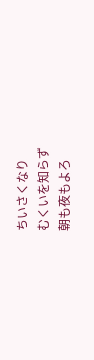ちいさくなり
むくいを知らず
朝も夜もよろ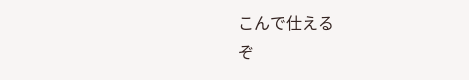こんで仕える
ぞ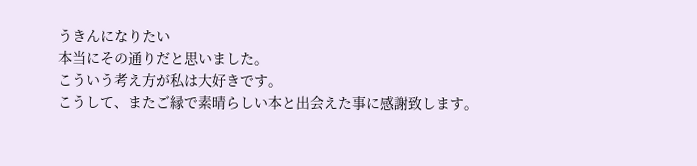うきんになりたい
本当にその通りだと思いました。
こういう考え方が私は大好きです。
こうして、またご縁で素晴らしい本と出会えた事に感謝致します。